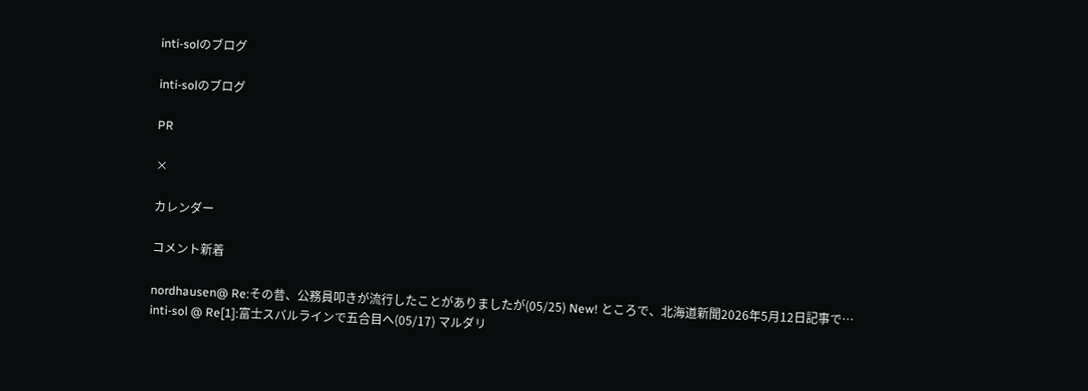inti-solのブログ

inti-solのブログ

PR

×

カレンダー

コメント新着

nordhausen@ Re:その昔、公務員叩きが流行したことがありましたが(05/25) New! ところで、北海道新聞2026年5月12日記事で…
inti-sol @ Re[1]:富士スバルラインで五合目へ(05/17) マルダリ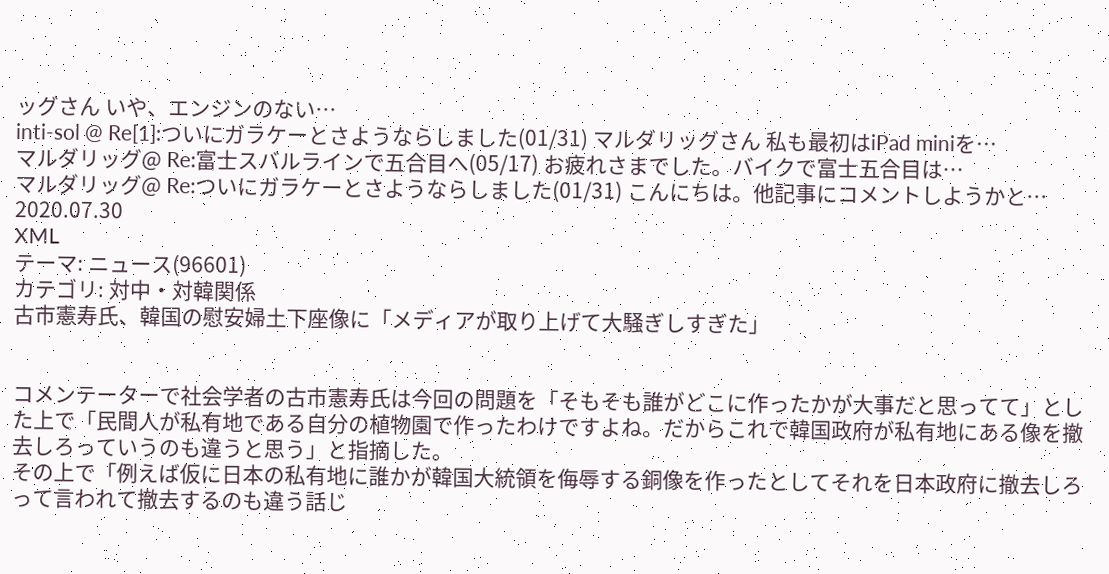ッグさん いや、エンジンのない…
inti-sol @ Re[1]:ついにガラケーとさようならしました(01/31) マルダリッグさん 私も最初はiPad miniを…
マルダリッグ@ Re:富士スバルラインで五合目へ(05/17) お疲れさまでした。バイクで富士五合目は…
マルダリッグ@ Re:ついにガラケーとさようならしました(01/31) こんにちは。他記事にコメントしようかと…
2020.07.30
XML
テーマ: ニュース(96601)
カテゴリ: 対中・対韓関係
古市憲寿氏、韓国の慰安婦土下座像に「メディアが取り上げて大騒ぎしすぎた」


コメンテーターで社会学者の古市憲寿氏は今回の問題を「そもそも誰がどこに作ったかが大事だと思ってて」とした上で「民間人が私有地である自分の植物園で作ったわけですよね。だからこれで韓国政府が私有地にある像を撤去しろっていうのも違うと思う」と指摘した。
その上で「例えば仮に日本の私有地に誰かが韓国大統領を侮辱する銅像を作ったとしてそれを日本政府に撤去しろって言われて撤去するのも違う話じ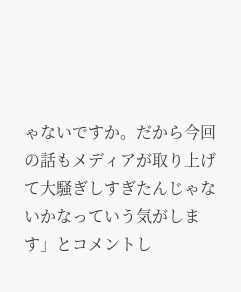ゃないですか。だから今回の話もメディアが取り上げて大騒ぎしすぎたんじゃないかなっていう気がします」とコメントし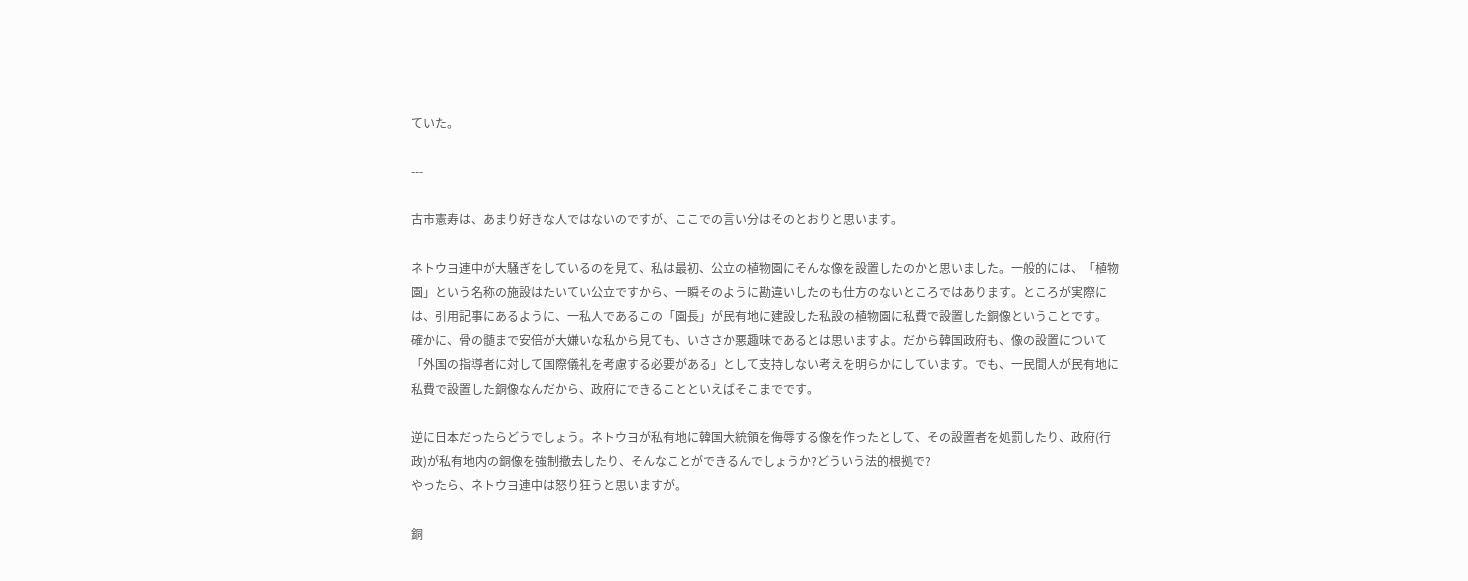ていた。

---

古市憲寿は、あまり好きな人ではないのですが、ここでの言い分はそのとおりと思います。

ネトウヨ連中が大騒ぎをしているのを見て、私は最初、公立の植物園にそんな像を設置したのかと思いました。一般的には、「植物園」という名称の施設はたいてい公立ですから、一瞬そのように勘違いしたのも仕方のないところではあります。ところが実際には、引用記事にあるように、一私人であるこの「園長」が民有地に建設した私設の植物園に私費で設置した銅像ということです。
確かに、骨の髄まで安倍が大嫌いな私から見ても、いささか悪趣味であるとは思いますよ。だから韓国政府も、像の設置について「外国の指導者に対して国際儀礼を考慮する必要がある」として支持しない考えを明らかにしています。でも、一民間人が民有地に私費で設置した銅像なんだから、政府にできることといえばそこまでです。

逆に日本だったらどうでしょう。ネトウヨが私有地に韓国大統領を侮辱する像を作ったとして、その設置者を処罰したり、政府(行政)が私有地内の銅像を強制撤去したり、そんなことができるんでしょうか?どういう法的根拠で?
やったら、ネトウヨ連中は怒り狂うと思いますが。

銅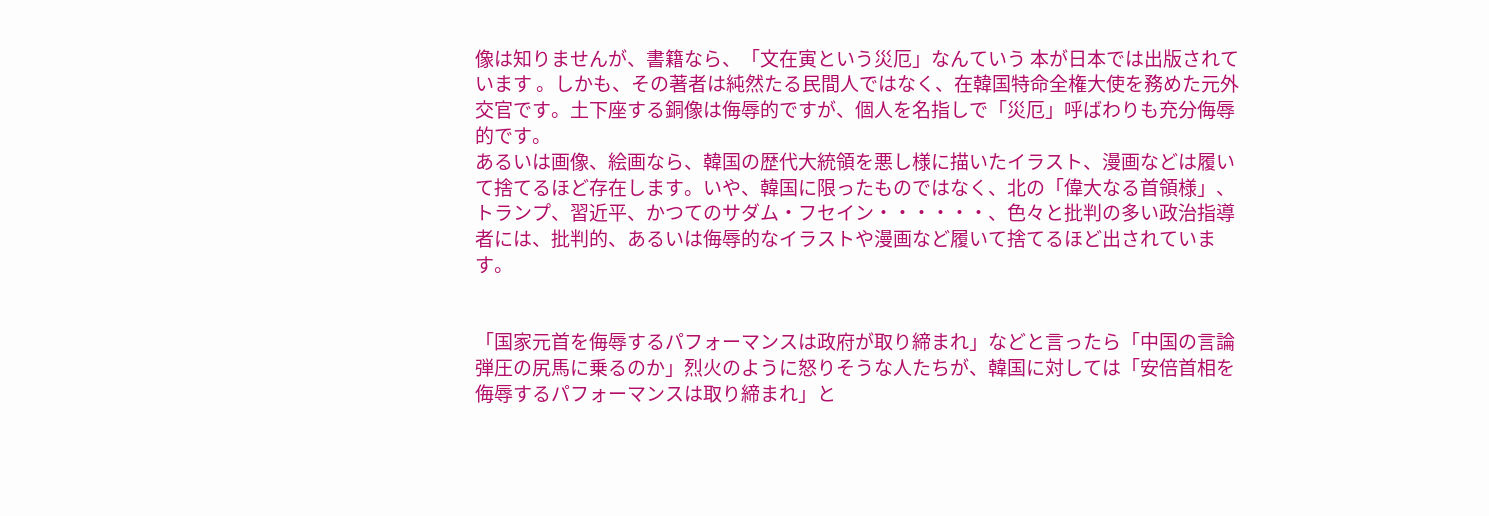像は知りませんが、書籍なら、「文在寅という災厄」なんていう 本が日本では出版されています 。しかも、その著者は純然たる民間人ではなく、在韓国特命全権大使を務めた元外交官です。土下座する銅像は侮辱的ですが、個人を名指しで「災厄」呼ばわりも充分侮辱的です。
あるいは画像、絵画なら、韓国の歴代大統領を悪し様に描いたイラスト、漫画などは履いて捨てるほど存在します。いや、韓国に限ったものではなく、北の「偉大なる首領様」、トランプ、習近平、かつてのサダム・フセイン・・・・・・、色々と批判の多い政治指導者には、批判的、あるいは侮辱的なイラストや漫画など履いて捨てるほど出されています。


「国家元首を侮辱するパフォーマンスは政府が取り締まれ」などと言ったら「中国の言論弾圧の尻馬に乗るのか」烈火のように怒りそうな人たちが、韓国に対しては「安倍首相を侮辱するパフォーマンスは取り締まれ」と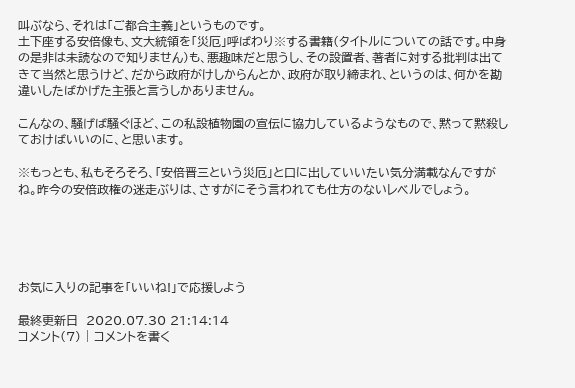叫ぶなら、それは「ご都合主義」というものです。
土下座する安倍像も、文大統領を「災厄」呼ばわり※する書籍(タイトルについての話です。中身の是非は未読なので知りません)も、悪趣味だと思うし、その設置者、著者に対する批判は出てきて当然と思うけど、だから政府がけしからんとか、政府が取り締まれ、というのは、何かを勘違いしたばかげた主張と言うしかありません。

こんなの、騒げば騒ぐほど、この私設植物園の宣伝に協力しているようなもので、黙って黙殺しておけばいいのに、と思います。

※もっとも、私もそろそろ、「安倍晋三という災厄」と口に出していいたい気分満載なんですがね。昨今の安倍政権の迷走ぶりは、さすがにそう言われても仕方のないレベルでしょう。





お気に入りの記事を「いいね!」で応援しよう

最終更新日  2020.07.30 21:14:14
コメント(7) | コメントを書く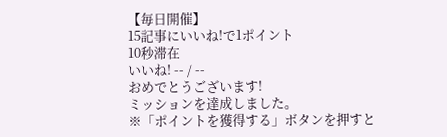【毎日開催】
15記事にいいね!で1ポイント
10秒滞在
いいね! -- / --
おめでとうございます!
ミッションを達成しました。
※「ポイントを獲得する」ボタンを押すと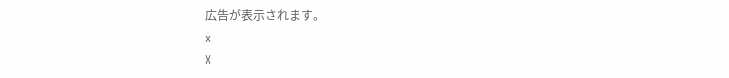広告が表示されます。
x
X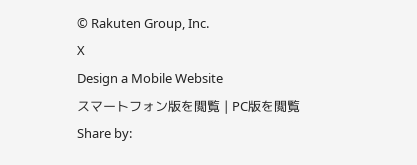© Rakuten Group, Inc.
X
Design a Mobile Website
スマートフォン版を閲覧 | PC版を閲覧
Share by: